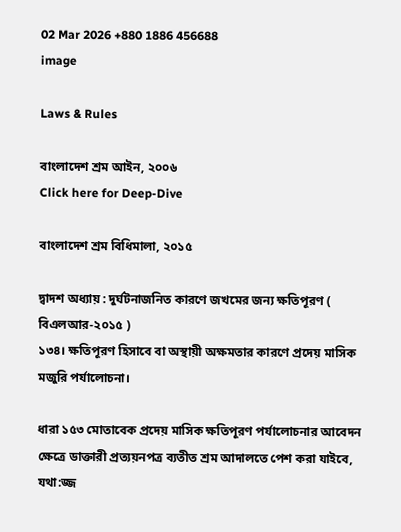02 Mar 2026 +880 1886 456688
image

Laws & Rules

বাংলাদেশ শ্রম আইন, ২০০৬
Click here for Deep-Dive

বাংলাদেশ শ্রম বিধিমালা, ২০১৫

দ্বাদশ অধ্যায় : দুর্ঘটনাজনিত কারণে জখমের জন্য ক্ষতিপূরণ ( বিএলআর-২০১৫ )
১৩৪। ক্ষতিপূরণ হিসাবে বা অস্থায়ী অক্ষমতার কারণে প্রদেয় মাসিক মজুরি পর্যালোচনা।

ধারা ১৫৩ মোতাবেক প্রদেয় মাসিক ক্ষতিপূরণ পর্যালোচনার আবেদন ক্ষেত্রে ডাক্তারী প্রত্যয়নপত্র ব্যতীত শ্রম আদালতে পেশ করা যাইবে, যথা:জ্জ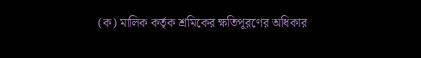(ক) মালিক কর্তৃক শ্রমিকের ক্ষতিপূরণের অধিকার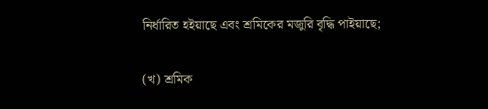নির্ধারিত হইয়াছে এবং শ্রমিকের মজুরি বৃদ্ধি পাইয়াছে;

(খ) শ্রমিক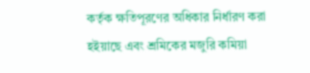কর্তৃক ক্ষতিপূরণের অধিকার নির্ধারণ করা হইয়াছে এবং শ্রমিকের মজুরি কমিয়া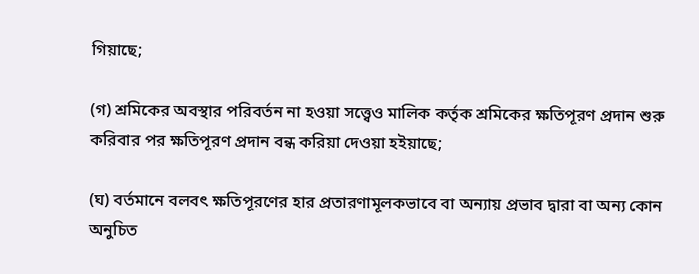গিয়াছে;

(গ) শ্রমিকের অবস্থার পরিবর্তন না হওয়া সত্ত্বেও মালিক কর্তৃক শ্রমিকের ক্ষতিপূরণ প্রদান শুরু করিবার পর ক্ষতিপূরণ প্রদান বন্ধ করিয়া দেওয়া হইয়াছে;

(ঘ) বর্তমানে বলবৎ ক্ষতিপূরণের হার প্রতারণামূলকভাবে বা অন্যায় প্রভাব দ্বারা বা অন্য কোন অনুচিত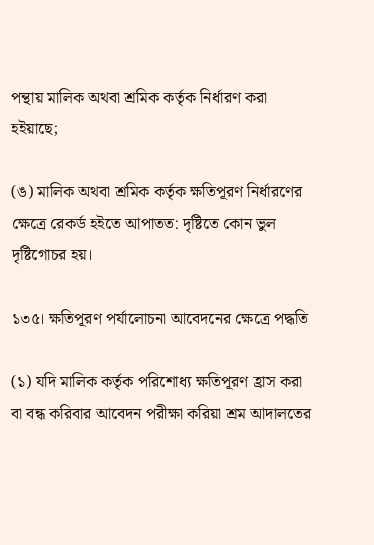পন্থায় মালিক অথবা শ্রমিক কর্তৃক নির্ধারণ করা হইয়াছে;

(ঙ) মালিক অথবা শ্রমিক কর্তৃক ক্ষতিপূরণ নির্ধারণের ক্ষেত্রে রেকর্ড হইতে আপাতত: দৃষ্টিতে কোন ভুল দৃষ্টিগোচর হয়।

১৩৫। ক্ষতিপূরণ পর্যালোচনা আবেদনের ক্ষেত্রে পদ্ধতি

(১) যদি মালিক কর্তৃক পরিশোধ্য ক্ষতিপূরণ হ্রাস করা বা বন্ধ করিবার আবেদন পরীক্ষা করিয়া শ্রম আদালতের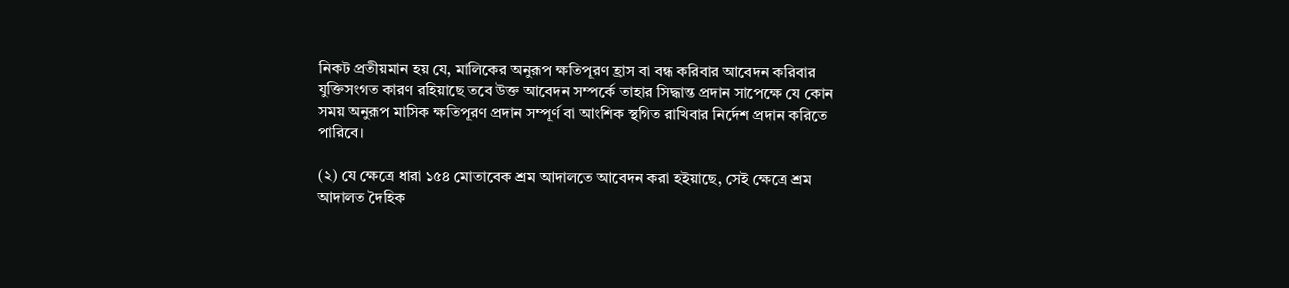নিকট প্রতীয়মান হয় যে, মালিকের অনুরূপ ক্ষতিপূরণ হ্রাস বা বন্ধ করিবার আবেদন করিবার যুক্তিসংগত কারণ রহিয়াছে তবে উক্ত আবেদন সম্পর্কে তাহার সিদ্ধান্ত প্রদান সাপেক্ষে যে কোন সময় অনুরূপ মাসিক ক্ষতিপূরণ প্রদান সম্পূর্ণ বা আংশিক স্থগিত রাখিবার নির্দেশ প্রদান করিতে পারিবে।

(২) যে ক্ষেত্রে ধারা ১৫৪ মোতাবেক শ্রম আদালতে আবেদন করা হইয়াছে, সেই ক্ষেত্রে শ্রম আদালত দৈহিক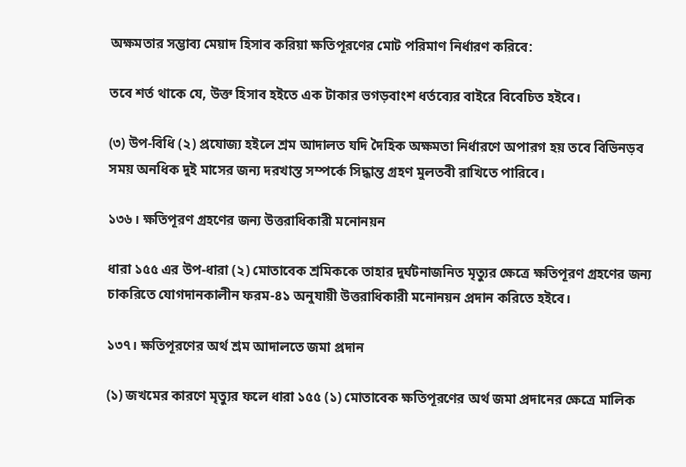অক্ষমতার সম্ভাব্য মেয়াদ হিসাব করিয়া ক্ষতিপূরণের মোট পরিমাণ নির্ধারণ করিবে:

তবে শর্ত থাকে যে, উক্ত হিসাব হইতে এক টাকার ভগড়বাংশ ধর্তব্যের বাইরে বিবেচিত হইবে।

(৩) উপ-বিধি (২) প্রযোজ্য হইলে শ্রম আদালত যদি দৈহিক অক্ষমতা নির্ধারণে অপারগ হয় তবে বিভিনড়ব সময় অনধিক দুই মাসের জন্য দরখাস্ত সম্পর্কে সিদ্ধান্ত গ্রহণ মুলতবী রাখিতে পারিবে।

১৩৬। ক্ষতিপূরণ গ্রহণের জন্য উত্তরাধিকারী মনোনয়ন

ধারা ১৫৫ এর উপ-ধারা (২) মোতাবেক শ্রমিককে তাহার দুর্ঘটনাজনিত মৃত্যুর ক্ষেত্রে ক্ষতিপূরণ গ্রহণের জন্য চাকরিতে যোগদানকালীন ফরম-৪১ অনুযায়ী উত্তরাধিকারী মনোনয়ন প্রদান করিতে হইবে।

১৩৭। ক্ষতিপূরণের অর্থ শ্রম আদালতে জমা প্রদান

(১) জখমের কারণে মৃত্যুর ফলে ধারা ১৫৫ (১) মোতাবেক ক্ষতিপূরণের অর্থ জমা প্রদানের ক্ষেত্রে মালিক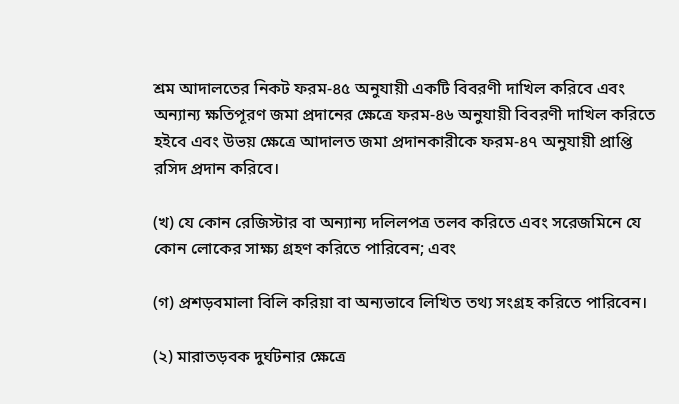শ্রম আদালতের নিকট ফরম-৪৫ অনুযায়ী একটি বিবরণী দাখিল করিবে এবং অন্যান্য ক্ষতিপূরণ জমা প্রদানের ক্ষেত্রে ফরম-৪৬ অনুযায়ী বিবরণী দাখিল করিতে হইবে এবং উভয় ক্ষেত্রে আদালত জমা প্রদানকারীকে ফরম-৪৭ অনুযায়ী প্রাপ্তি রসিদ প্রদান করিবে।

(খ) যে কোন রেজিস্টার বা অন্যান্য দলিলপত্র তলব করিতে এবং সরেজমিনে যে কোন লোকের সাক্ষ্য গ্রহণ করিতে পারিবেন; এবং

(গ) প্রশড়বমালা বিলি করিয়া বা অন্যভাবে লিখিত তথ্য সংগ্রহ করিতে পারিবেন।

(২) মারাতড়বক দুর্ঘটনার ক্ষেত্রে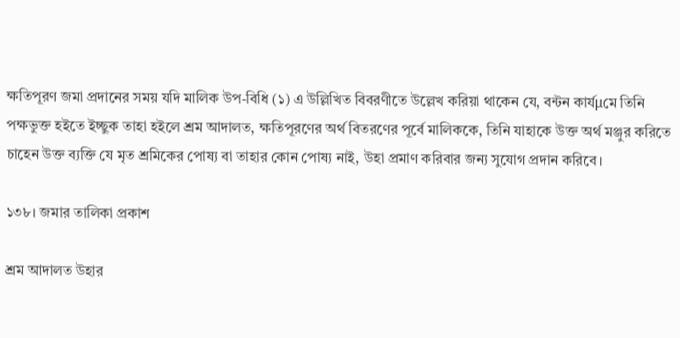ক্ষতিপূরণ জমা প্রদানের সময় যদি মালিক উপ-বিধি (১) এ উল্লিখিত বিবরণীতে উল্লেখ করিয়া থাকেন যে, বন্টন কার্যμমে তিনি পক্ষভুক্ত হইতে ইচ্ছুক তাহা হইলে শ্রম আদালত, ক্ষতিপূরণের অর্থ বিতরণের পূর্বে মালিককে, তিনি যাহাকে উক্ত অর্থ মঞ্জুর করিতে চাহেন উক্ত ব্যক্তি যে মৃত শ্রমিকের পোষ্য বা তাহার কোন পোষ্য নাই, উহা প্রমাণ করিবার জন্য সুযোগ প্রদান করিবে।

১৩৮। জমার তালিকা প্রকাশ

শ্রম আদালত উহার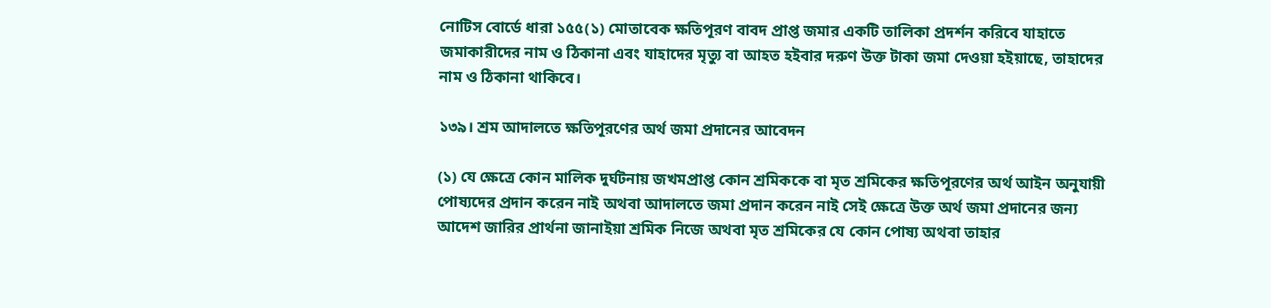নোটিস বোর্ডে ধারা ১৫৫(১) মোতাবেক ক্ষতিপূরণ বাবদ প্রাপ্ত জমার একটি তালিকা প্রদর্শন করিবে যাহাতে জমাকারীদের নাম ও ঠিকানা এবং যাহাদের মৃত্যু বা আহত হইবার দরুণ উক্ত টাকা জমা দেওয়া হইয়াছে, তাহাদের নাম ও ঠিকানা থাকিবে।

১৩৯। শ্রম আদালতে ক্ষতিপূরণের অর্থ জমা প্রদানের আবেদন

(১) যে ক্ষেত্রে কোন মালিক দুর্ঘটনায় জখমপ্রাপ্ত কোন শ্রমিককে বা মৃত শ্রমিকের ক্ষতিপূরণের অর্থ আইন অনুযায়ী পোষ্যদের প্রদান করেন নাই অথবা আদালতে জমা প্রদান করেন নাই সেই ক্ষেত্রে উক্ত অর্থ জমা প্রদানের জন্য আদেশ জারির প্রার্থনা জানাইয়া শ্রমিক নিজে অথবা মৃত শ্রমিকের যে কোন পোষ্য অথবা তাহার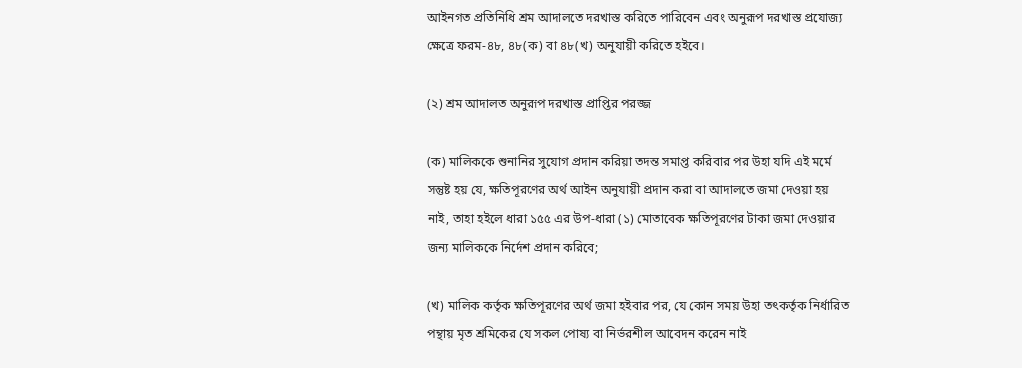আইনগত প্রতিনিধি শ্রম আদালতে দরখাস্ত করিতে পারিবেন এবং অনুরূপ দরখাস্ত প্রযোজ্য ক্ষেত্রে ফরম-৪৮, ৪৮(ক) বা ৪৮(খ) অনুযায়ী করিতে হইবে।

(২) শ্রম আদালত অনুরূপ দরখাস্ত প্রাপ্তির পরজ্জ

(ক) মালিককে শুনানির সুযোগ প্রদান করিয়া তদন্ত সমাপ্ত করিবার পর উহা যদি এই মর্মে সন্তুষ্ট হয় যে, ক্ষতিপূরণের অর্থ আইন অনুযায়ী প্রদান করা বা আদালতে জমা দেওয়া হয় নাই, তাহা হইলে ধারা ১৫৫ এর উপ-ধারা (১) মোতাবেক ক্ষতিপূরণের টাকা জমা দেওয়ার জন্য মালিককে নির্দেশ প্রদান করিবে;

(খ) মালিক কর্তৃক ক্ষতিপূরণের অর্থ জমা হইবার পর, যে কোন সময় উহা তৎকর্তৃক নির্ধারিত পন্থায় মৃত শ্রমিকের যে সকল পোষ্য বা নির্ভরশীল আবেদন করেন নাই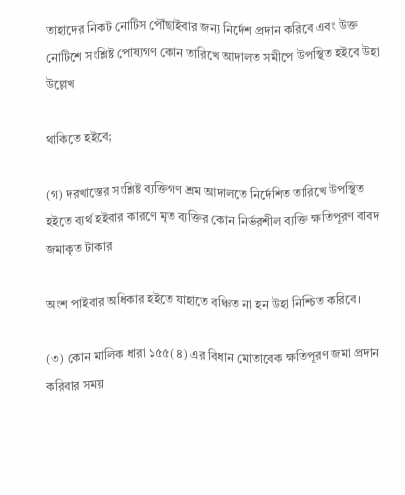তাহাদের নিকট নোটিস পৌঁছাইবার জন্য নির্দেশ প্রদান করিবে এবং উক্ত নোটিশে সংশ্লিষ্ট পোষ্যগণ কোন তারিখে আদালত সমীপে উপস্থিত হইবে উহা উল্লেখ

থাকিতে হইবে;

(গ) দরখাস্তের সংশ্লিষ্ট ব্যক্তিগণ শ্রম আদালতে নির্দেশিত তারিখে উপস্থিত হইতে ব্যর্থ হইবার কারণে মৃত ব্যক্তির কোন নির্ভরশীল ব্যক্তি ক্ষতিপূরণ বাবদ জমাকৃত টাকার

অংশ পাইবার অধিকার হইতে যাহাতে বঞ্চিত না হন উহা নিশ্চিত করিবে।

(৩) কোন মালিক ধারা ১৫৫(৪) এর বিধান মোতাবেক ক্ষতিপূরণ জমা প্রদান করিবার সময়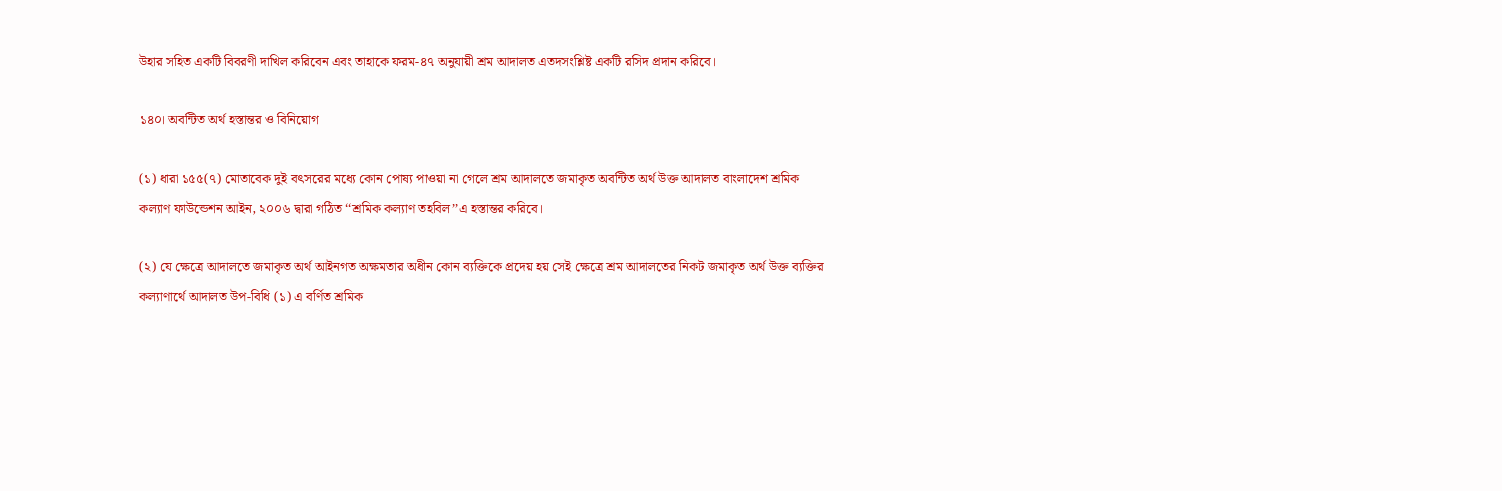উহার সহিত একটি বিবরণী দাখিল করিবেন এবং তাহাকে ফরম-৪৭ অনুযায়ী শ্রম আদালত এতদসংশ্লিষ্ট একটি রসিদ প্রদান করিবে।

১৪০। অবন্টিত অর্থ হস্তান্তর ও বিনিয়োগ

(১) ধারা ১৫৫(৭) মোতাবেক দুই বৎসরের মধ্যে কোন পোষ্য পাওয়া না গেলে শ্রম আদালতে জমাকৃত অবন্টিত অর্থ উক্ত আদালত বাংলাদেশ শ্রমিক কল্যাণ ফাউন্ডেশন আইন, ২০০৬ দ্বারা গঠিত ‘‘শ্রমিক কল্যাণ তহবিল’’এ হস্তান্তর করিবে।

(২) যে ক্ষেত্রে আদালতে জমাকৃত অর্থ আইনগত অক্ষমতার অধীন কোন ব্যক্তিকে প্রদেয় হয় সেই ক্ষেত্রে শ্রম আদালতের নিকট জমাকৃত অর্থ উক্ত ব্যক্তির কল্যাণার্থে আদালত উপ-বিধি (১) এ বর্ণিত শ্রমিক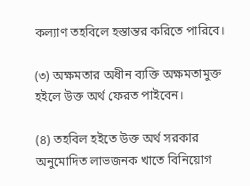কল্যাণ তহবিলে হস্তান্তর করিতে পারিবে।

(৩) অক্ষমতার অধীন ব্যক্তি অক্ষমতামুক্ত হইলে উক্ত অর্থ ফেরত পাইবেন।

(৪) তহবিল হইতে উক্ত অর্থ সরকার অনুমোদিত লাভজনক খাতে বিনিয়োগ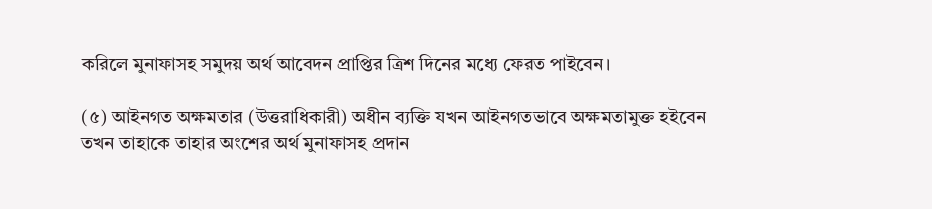করিলে মুনাফাসহ সমুদয় অর্থ আবেদন প্রাপ্তির ত্রিশ দিনের মধ্যে ফেরত পাইবেন।

(৫) আইনগত অক্ষমতার (উত্তরাধিকারী) অধীন ব্যক্তি যখন আইনগতভাবে অক্ষমতামুক্ত হইবেন তখন তাহাকে তাহার অংশের অর্থ মুনাফাসহ প্রদান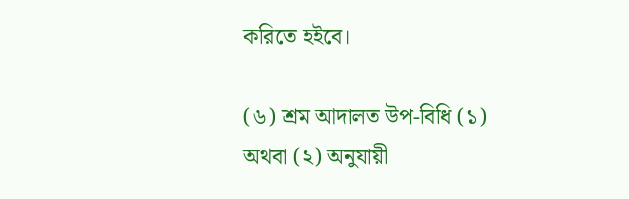করিতে হইবে।

(৬) শ্রম আদালত উপ-বিধি (১) অথবা (২) অনুযায়ী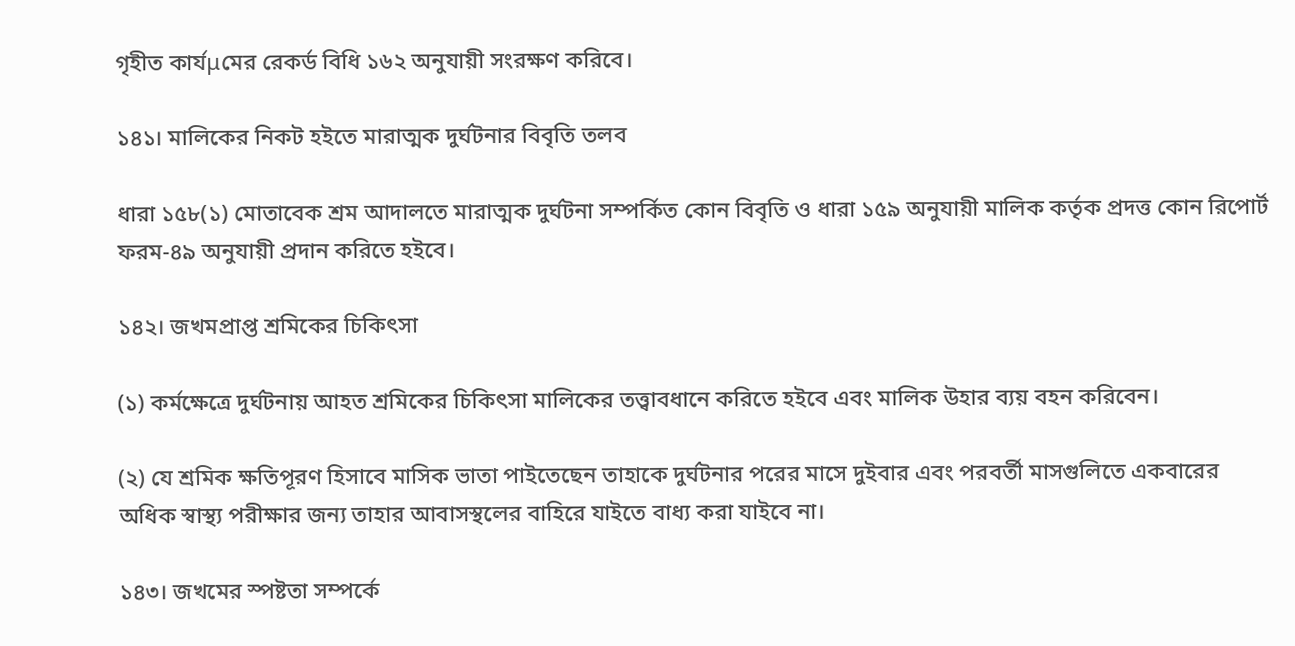গৃহীত কার্যμমের রেকর্ড বিধি ১৬২ অনুযায়ী সংরক্ষণ করিবে।

১৪১। মালিকের নিকট হইতে মারাত্মক দুর্ঘটনার বিবৃতি তলব

ধারা ১৫৮(১) মোতাবেক শ্রম আদালতে মারাত্মক দুর্ঘটনা সম্পর্কিত কোন বিবৃতি ও ধারা ১৫৯ অনুযায়ী মালিক কর্তৃক প্রদত্ত কোন রিপোর্ট ফরম-৪৯ অনুযায়ী প্রদান করিতে হইবে।

১৪২। জখমপ্রাপ্ত শ্রমিকের চিকিৎসা

(১) কর্মক্ষেত্রে দুর্ঘটনায় আহত শ্রমিকের চিকিৎসা মালিকের তত্ত্বাবধানে করিতে হইবে এবং মালিক উহার ব্যয় বহন করিবেন।

(২) যে শ্রমিক ক্ষতিপূরণ হিসাবে মাসিক ভাতা পাইতেছেন তাহাকে দুর্ঘটনার পরের মাসে দুইবার এবং পরবর্তী মাসগুলিতে একবারের অধিক স্বাস্থ্য পরীক্ষার জন্য তাহার আবাসস্থলের বাহিরে যাইতে বাধ্য করা যাইবে না।

১৪৩। জখমের স্পষ্টতা সম্পর্কে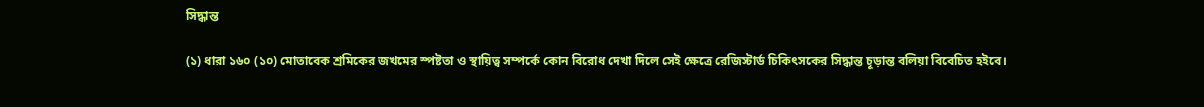সিদ্ধান্ত

(১) ধারা ১৬০ (১০) মোতাবেক শ্রমিকের জখমের স্পষ্টতা ও স্থায়িত্ব সম্পর্কে কোন বিরোধ দেখা দিলে সেই ক্ষেত্রে রেজিস্টার্ড চিকিৎসকের সিদ্ধান্ত চূড়ান্ত বলিয়া বিবেচিত হইবে।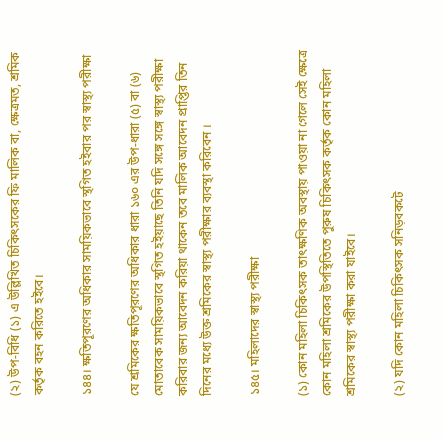(২) উপ-বিধি (১) এ উল্লিখিত চিকিৎসকের ফি মালিক বা, ক্ষেত্রমত, শ্রমিক কর্তৃক বহন করিতে হইবে।

১৪৪। ক্ষতিপূরণের অধিকার সাময়িকভাবে স্থগিত হইবার পর স্বাস্থ্য পরীক্ষা

যে শ্রমিকের ক্ষতিপূরণের অধিকার ধারা ১৬০ এর উপ-ধারা (৫) বা (৬) মোতাবেক সাময়িকভাবে স্থগিত হইয়াছে তিনি যদি সঙ্গে সঙ্গে স্বাস্থ্য পরীক্ষা করিবার জন্য আবেদন করিয়া থাকেন তবে মালিক আবেদন প্রাপ্তির তিন দিনের মধ্যে উক্ত শ্রমিকের স্বাস্থ্য পরীক্ষার ব্যবস্থা করিবেন ।

১৪৫। মহিলাদের স্বাস্থ্য পরীক্ষা

(১) কোন মহিলা চিকিৎসক তাৎক্ষণিক অবস্থায় পাওয়া না গেলে সেই ক্ষেত্রে কোন মহিলা শ্রমিকের উপস্থিতিতে পুরুষ চিকিৎসক কর্তৃক কোন মহিলা শ্রমিকের স্বাস্থ্য পরীক্ষা করা যাইবে।

(২) যদি কোন মহিলা চিকিৎসক সনিড়বকটে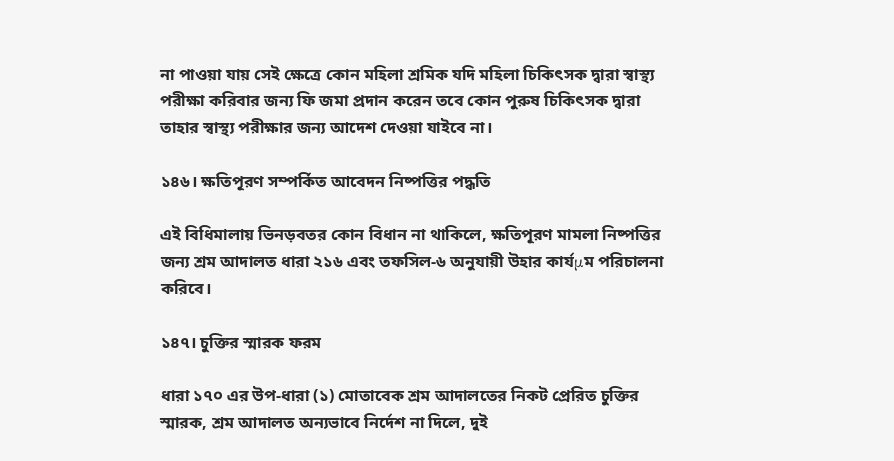না পাওয়া যায় সেই ক্ষেত্রে কোন মহিলা শ্রমিক যদি মহিলা চিকিৎসক দ্বারা স্বাস্থ্য পরীক্ষা করিবার জন্য ফি জমা প্রদান করেন তবে কোন পুরুষ চিকিৎসক দ্বারা তাহার স্বাস্থ্য পরীক্ষার জন্য আদেশ দেওয়া যাইবে না।

১৪৬। ক্ষতিপূরণ সম্পর্কিত আবেদন নিষ্পত্তির পদ্ধতি

এই বিধিমালায় ভিনড়বতর কোন বিধান না থাকিলে, ক্ষতিপূরণ মামলা নিষ্পত্তির জন্য শ্রম আদালত ধারা ২১৬ এবং তফসিল-৬ অনুযায়ী উহার কার্যμম পরিচালনা করিবে।

১৪৭। চুক্তির স্মারক ফরম

ধারা ১৭০ এর উপ-ধারা (১) মোতাবেক শ্রম আদালতের নিকট প্রেরিত চুক্তির স্মারক, শ্রম আদালত অন্যভাবে নির্দেশ না দিলে, দুই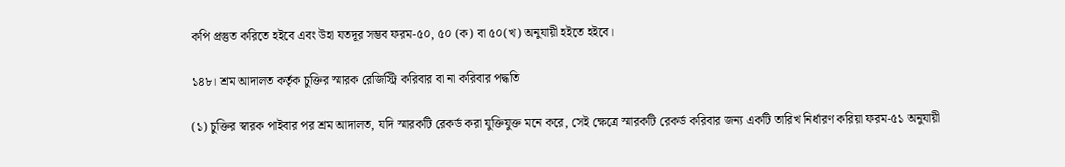কপি প্রস্তুত করিতে হইবে এবং উহা যতদূর সম্ভব ফরম-৫০, ৫০ (ক) বা ৫০(খ) অনুযায়ী হইতে হইবে।

১৪৮। শ্রম আদালত কর্তৃক চুক্তির স্মারক রেজিস্ট্রি করিবার বা না করিবার পদ্ধতি

(১) চুক্তির স্বারক পাইবার পর শ্রম আদালত, যদি স্মারকটি রেকর্ড করা যুক্তিযুক্ত মনে করে, সেই ক্ষেত্রে স্মারকটি রেকর্ড করিবার জন্য একটি তারিখ নির্ধারণ করিয়া ফরম-৫১ অনুযায়ী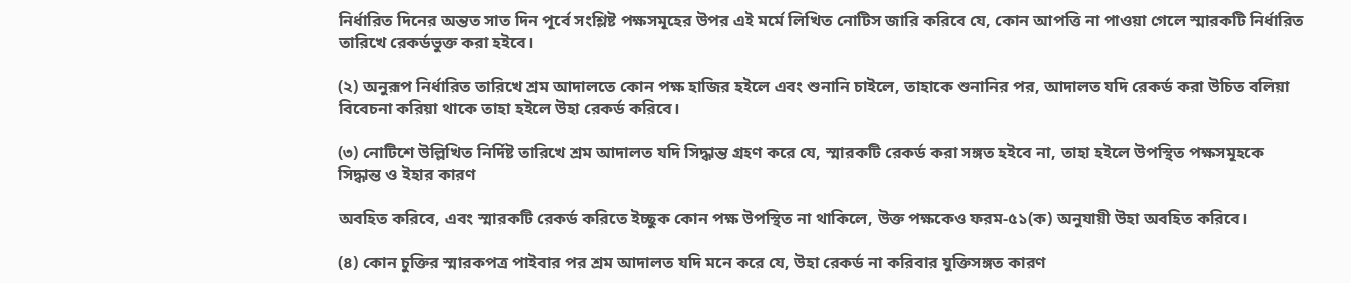নির্ধারিত দিনের অন্তত সাত দিন পূর্বে সংশ্লিষ্ট পক্ষসমূহের উপর এই মর্মে লিখিত নোটিস জারি করিবে যে, কোন আপত্তি না পাওয়া গেলে স্মারকটি নির্ধারিত তারিখে রেকর্ডভুক্ত করা হইবে।

(২) অনুরূপ নির্ধারিত তারিখে শ্রম আদালতে কোন পক্ষ হাজির হইলে এবং শুনানি চাইলে, তাহাকে শুনানির পর, আদালত যদি রেকর্ড করা উচিত বলিয়া বিবেচনা করিয়া থাকে তাহা হইলে উহা রেকর্ড করিবে।

(৩) নোটিশে উল্লিখিত নির্দিষ্ট তারিখে শ্রম আদালত যদি সিদ্ধান্ত গ্রহণ করে যে, স্মারকটি রেকর্ড করা সঙ্গত হইবে না, তাহা হইলে উপস্থিত পক্ষসমূহকে সিদ্ধান্ত ও ইহার কারণ

অবহিত করিবে, এবং স্মারকটি রেকর্ড করিতে ইচ্ছুক কোন পক্ষ উপস্থিত না থাকিলে, উক্ত পক্ষকেও ফরম-৫১(ক) অনুযায়ী উহা অবহিত করিবে।

(৪) কোন চুক্তির স্মারকপত্র পাইবার পর শ্রম আদালত যদি মনে করে যে, উহা রেকর্ড না করিবার যুক্তিসঙ্গত কারণ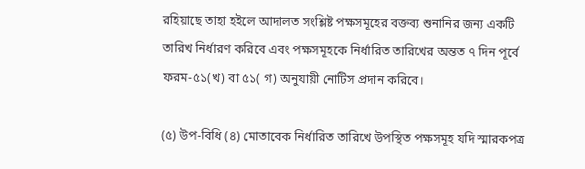রহিয়াছে তাহা হইলে আদালত সংশ্লিষ্ট পক্ষসমূহের বক্তব্য শুনানির জন্য একটি তারিখ নির্ধারণ করিবে এবং পক্ষসমূহকে নির্ধারিত তারিখের অন্তত ৭ দিন পূর্বে ফরম-৫১(খ) বা ৫১( গ) অনুযায়ী নোটিস প্রদান করিবে।

(৫) উপ-বিধি (৪) মোতাবেক নির্ধারিত তারিখে উপস্থিত পক্ষসমূহ যদি স্মারকপত্র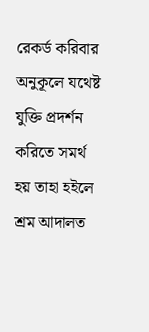রেকর্ড করিবার অনুকূলে যথেষ্ট যুক্তি প্রদর্শন করিতে সমর্থ হয় তাহা হইলে শ্রম আদালত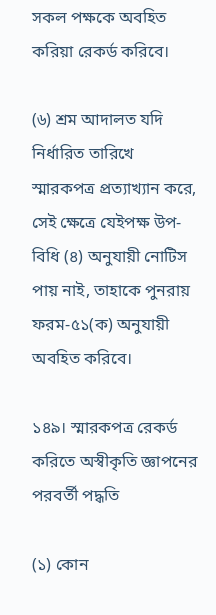সকল পক্ষকে অবহিত করিয়া রেকর্ড করিবে।

(৬) শ্রম আদালত যদি নির্ধারিত তারিখে স্মারকপত্র প্রত্যাখ্যান করে, সেই ক্ষেত্রে যেইপক্ষ উপ-বিধি (৪) অনুযায়ী নোটিস পায় নাই, তাহাকে পুনরায় ফরম-৫১(ক) অনুযায়ী অবহিত করিবে।

১৪৯। স্মারকপত্র রেকর্ড করিতে অস্বীকৃতি জ্ঞাপনের পরবর্তী পদ্ধতি

(১) কোন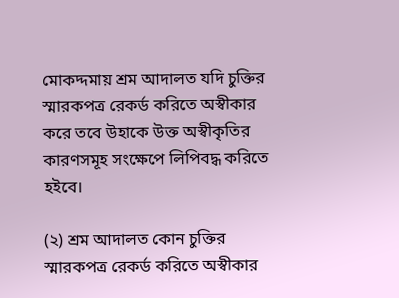মোকদ্দমায় শ্রম আদালত যদি চুক্তির স্মারকপত্র রেকর্ড করিতে অস্বীকার করে তবে উহাকে উক্ত অস্বীকৃতির কারণসমূহ সংক্ষেপে লিপিবদ্ধ করিতে হইবে।

(২) শ্রম আদালত কোন চুক্তির স্মারকপত্র রেকর্ড করিতে অস্বীকার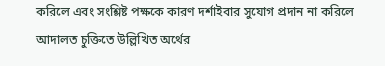করিলে এবং সংশ্লিষ্ট পক্ষকে কারণ দর্শাইবার সুযোগ প্রদান না করিলে আদালত চুক্তিতে উল্লিখিত অর্থের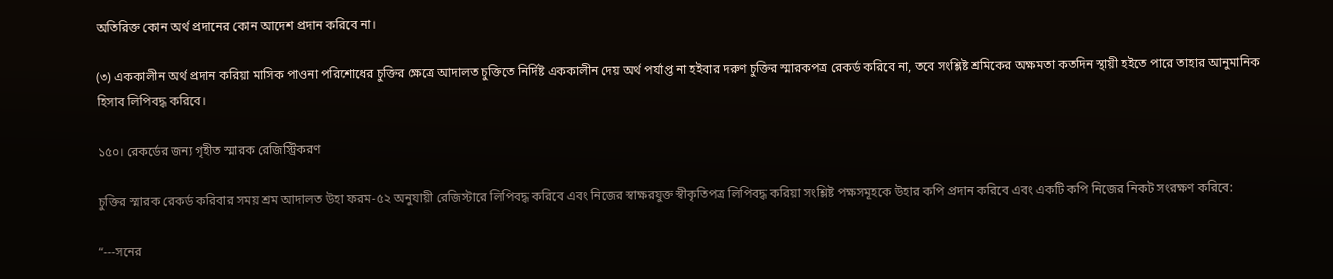অতিরিক্ত কোন অর্থ প্রদানের কোন আদেশ প্রদান করিবে না।

(৩) এককালীন অর্থ প্রদান করিয়া মাসিক পাওনা পরিশোধের চুক্তির ক্ষেত্রে আদালত চুক্তিতে নির্দিষ্ট এককালীন দেয় অর্থ পর্যাপ্ত না হইবার দরুণ চুক্তির স্মারকপত্র রেকর্ড করিবে না, তবে সংশ্লিষ্ট শ্রমিকের অক্ষমতা কতদিন স্থায়ী হইতে পারে তাহার আনুমানিক হিসাব লিপিবদ্ধ করিবে।

১৫০। রেকর্ডের জন্য গৃহীত স্মারক রেজিস্ট্রিকরণ

চুক্তির স্মারক রেকর্ড করিবার সময় শ্রম আদালত উহা ফরম-৫২ অনুযায়ী রেজিস্টারে লিপিবদ্ধ করিবে এবং নিজের স্বাক্ষরযুক্ত স্বীকৃতিপত্র লিপিবদ্ধ করিয়া সংশ্লিষ্ট পক্ষসমূহকে উহার কপি প্রদান করিবে এবং একটি কপি নিজের নিকট সংরক্ষণ করিবে:

“---সনের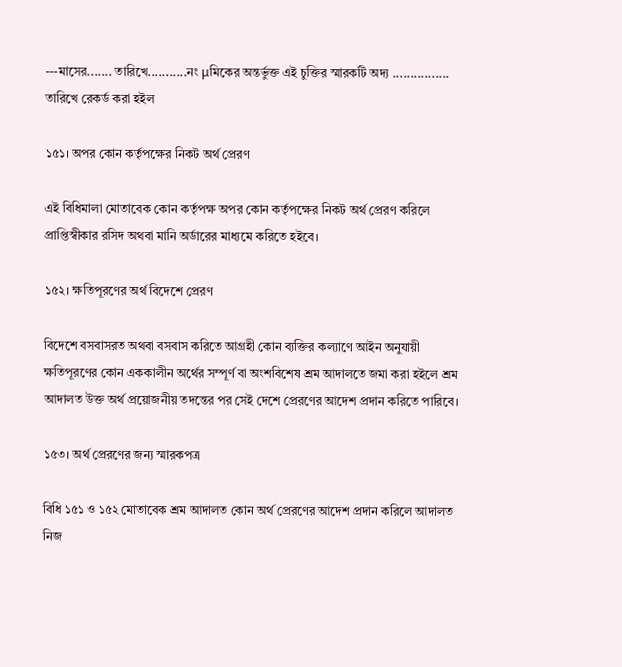---মাসের....... তারিখে...........নং μমিকের অন্তর্ভুক্ত এই চুক্তির স্মারকটি অদ্য ................ তারিখে রেকর্ড করা হইল

১৫১। অপর কোন কর্তৃপক্ষের নিকট অর্থ প্রেরণ

এই বিধিমালা মোতাবেক কোন কর্তৃপক্ষ অপর কোন কর্তৃপক্ষের নিকট অর্থ প্রেরণ করিলে প্রাপ্তিস্বীকার রসিদ অথবা মানি অর্ডারের মাধ্যমে করিতে হইবে।

১৫২। ক্ষতিপূরণের অর্থ বিদেশে প্রেরণ

বিদেশে বসবাসরত অথবা বসবাস করিতে আগ্রহী কোন ব্যক্তির কল্যাণে আইন অনুযায়ী ক্ষতিপূরণের কোন এককালীন অর্থের সম্পূর্ণ বা অংশবিশেষ শ্রম আদালতে জমা করা হইলে শ্রম আদালত উক্ত অর্থ প্রয়োজনীয় তদন্তের পর সেই দেশে প্রেরণের আদেশ প্রদান করিতে পারিবে।

১৫৩। অর্থ প্রেরণের জন্য স্মারকপত্র

বিধি ১৫১ ও ১৫২ মোতাবেক শ্রম আদালত কোন অর্থ প্রেরণের আদেশ প্রদান করিলে আদালত নিজ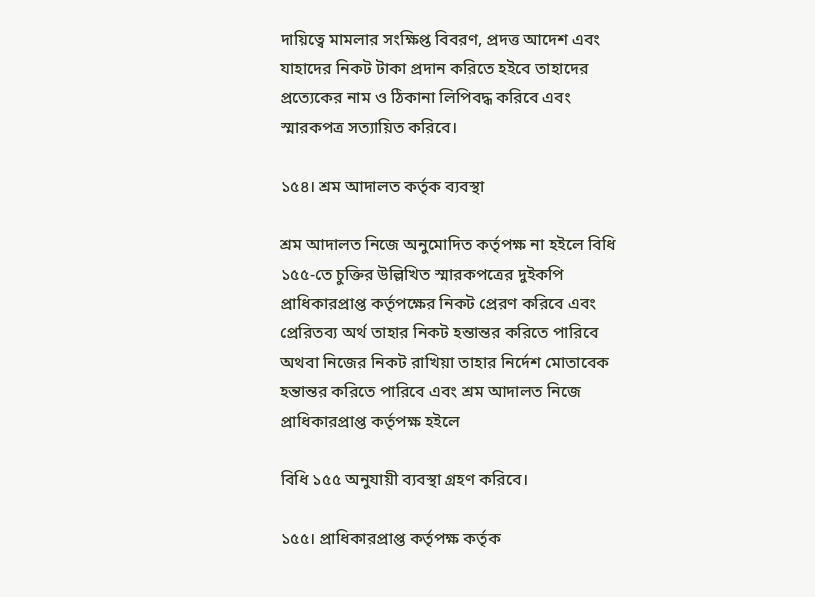দায়িত্বে মামলার সংক্ষিপ্ত বিবরণ, প্রদত্ত আদেশ এবং যাহাদের নিকট টাকা প্রদান করিতে হইবে তাহাদের প্রত্যেকের নাম ও ঠিকানা লিপিবদ্ধ করিবে এবং স্মারকপত্র সত্যায়িত করিবে।

১৫৪। শ্রম আদালত কর্তৃক ব্যবস্থা

শ্রম আদালত নিজে অনুমোদিত কর্তৃপক্ষ না হইলে বিধি ১৫৫-তে চুক্তির উল্লিখিত স্মারকপত্রের দুইকপি প্রাধিকারপ্রাপ্ত কর্তৃপক্ষের নিকট প্রেরণ করিবে এবং প্রেরিতব্য অর্থ তাহার নিকট হন্তান্তর করিতে পারিবে অথবা নিজের নিকট রাখিয়া তাহার নির্দেশ মোতাবেক হন্তান্তর করিতে পারিবে এবং শ্রম আদালত নিজে প্রাধিকারপ্রাপ্ত কর্তৃপক্ষ হইলে

বিধি ১৫৫ অনুযায়ী ব্যবস্থা গ্রহণ করিবে।

১৫৫। প্রাধিকারপ্রাপ্ত কর্তৃপক্ষ কর্তৃক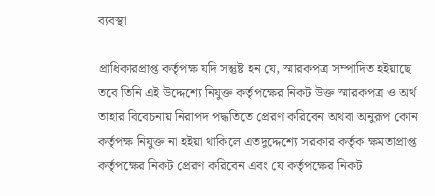ব্যবস্থা

প্রাধিকারপ্রাপ্ত কর্তৃপক্ষ যদি সন্তুষ্ট হন যে, স্মারকপত্র সম্পাদিত হইয়াছে তবে তিনি এই উদ্দেশ্যে নিযুক্ত কর্তৃপক্ষের নিকট উক্ত স্মারকপত্র ও অর্থ তাহার বিবেচনায় নিরাপদ পদ্ধতিতে প্রেরণ করিবেন অথবা অনুরূপ কোন কর্তৃপক্ষ নিযুক্ত না হইয়া থাকিলে এতদুদ্দেশ্যে সরকার কর্তৃক ক্ষমতাপ্রাপ্ত কর্তৃপক্ষের নিকট প্রেরণ করিবেন এবং যে কর্তৃপক্ষের নিকট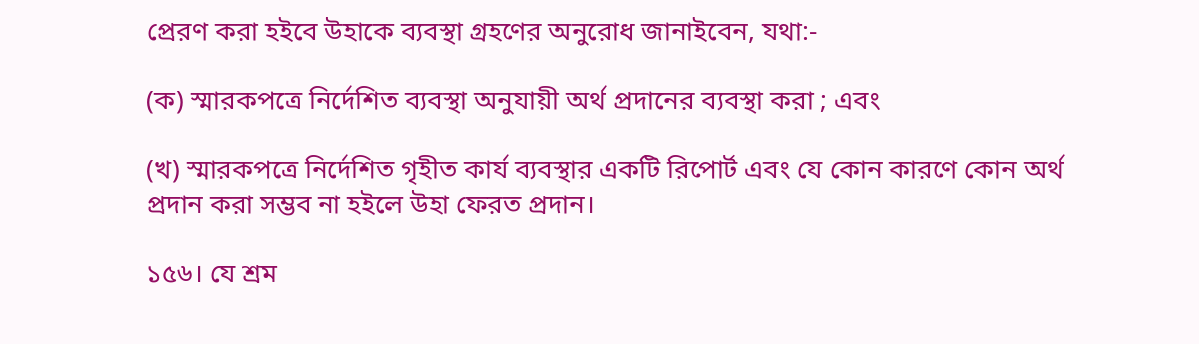প্রেরণ করা হইবে উহাকে ব্যবস্থা গ্রহণের অনুরোধ জানাইবেন, যথা:-

(ক) স্মারকপত্রে নির্দেশিত ব্যবস্থা অনুযায়ী অর্থ প্রদানের ব্যবস্থা করা ; এবং

(খ) স্মারকপত্রে নির্দেশিত গৃহীত কার্য ব্যবস্থার একটি রিপোর্ট এবং যে কোন কারণে কোন অর্থ প্রদান করা সম্ভব না হইলে উহা ফেরত প্রদান।

১৫৬। যে শ্রম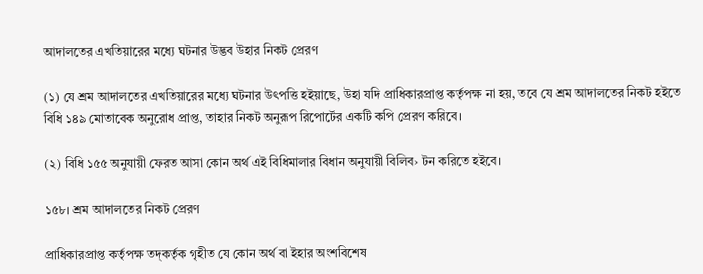আদালতের এখতিয়ারের মধ্যে ঘটনার উদ্ভব উহার নিকট প্রেরণ

(১) যে শ্রম আদালতের এখতিয়ারের মধ্যে ঘটনার উৎপত্তি হইয়াছে, উহা যদি প্রাধিকারপ্রাপ্ত কর্তৃপক্ষ না হয়, তবে যে শ্রম আদালতের নিকট হইতে বিধি ১৪৯ মোতাবেক অনুরোধ প্রাপ্ত, তাহার নিকট অনুরূপ রিপোর্টের একটি কপি প্রেরণ করিবে।

(২) বিধি ১৫৫ অনুযায়ী ফেরত আসা কোন অর্থ এই বিধিমালার বিধান অনুযায়ী বিলিব› টন করিতে হইবে।

১৫৮। শ্রম আদালতের নিকট প্রেরণ

প্রাধিকারপ্রাপ্ত কর্তৃপক্ষ তদ্কর্তৃক গৃহীত যে কোন অর্থ বা ইহার অংশবিশেষ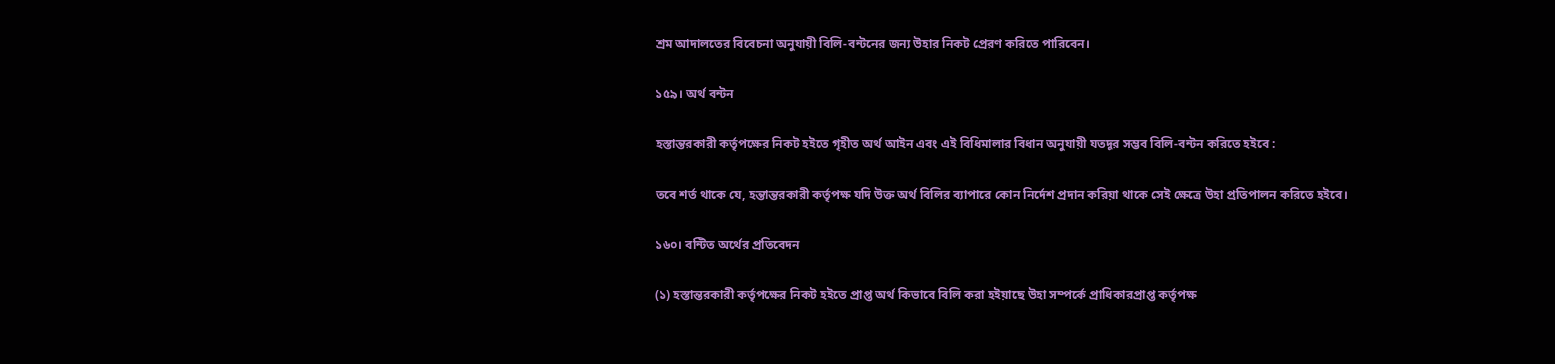শ্রম আদালতের বিবেচনা অনুযায়ী বিলি-বন্টনের জন্য উহার নিকট প্রেরণ করিতে পারিবেন।

১৫৯। অর্থ বন্টন

হস্তান্তরকারী কর্তৃপক্ষের নিকট হইতে গৃহীত অর্থ আইন এবং এই বিধিমালার বিধান অনুযায়ী যতদূর সম্ভব বিলি-বন্টন করিতে হইবে :

তবে শর্ত থাকে যে, হন্তান্তরকারী কর্তৃপক্ষ যদি উক্ত অর্থ বিলির ব্যাপারে কোন নির্দেশ প্রদান করিয়া থাকে সেই ক্ষেত্রে উহা প্রতিপালন করিতে হইবে।

১৬০। বন্টিত অর্থের প্রতিবেদন

(১) হস্তান্তরকারী কর্তৃপক্ষের নিকট হইতে প্রাপ্ত অর্থ কিভাবে বিলি করা হইয়াছে উহা সম্পর্কে প্রাধিকারপ্রাপ্ত কর্তৃপক্ষ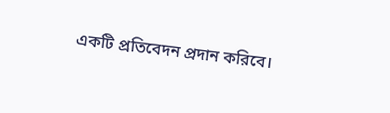একটি প্রতিবেদন প্রদান করিবে।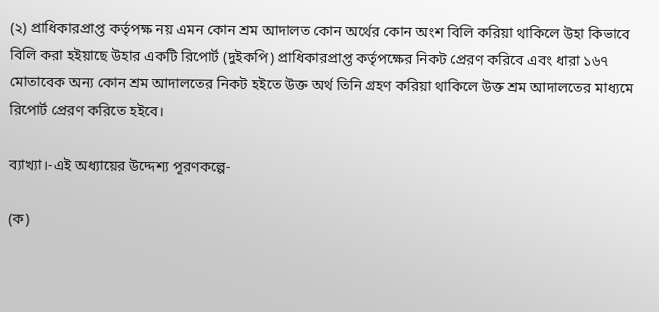(২) প্রাধিকারপ্রাপ্ত কর্তৃপক্ষ নয় এমন কোন শ্রম আদালত কোন অর্থের কোন অংশ বিলি করিয়া থাকিলে উহা কিভাবে বিলি করা হইয়াছে উহার একটি রিপোর্ট (দুইকপি) প্রাধিকারপ্রাপ্ত কর্তৃপক্ষের নিকট প্রেরণ করিবে এবং ধারা ১৬৭ মোতাবেক অন্য কোন শ্রম আদালতের নিকট হইতে উক্ত অর্থ তিনি গ্রহণ করিয়া থাকিলে উক্ত শ্রম আদালতের মাধ্যমে রিপোর্ট প্রেরণ করিতে হইবে।

ব্যাখ্যা।-এই অধ্যায়ের উদ্দেশ্য পূরণকল্পে-

(ক)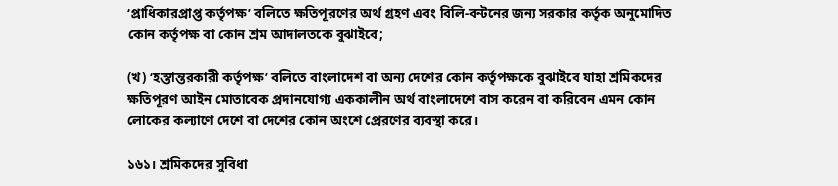‘প্রাধিকারপ্রাপ্ত কর্তৃপক্ষ’ বলিতে ক্ষতিপূরণের অর্থ গ্রহণ এবং বিলি-বন্টনের জন্য সরকার কর্তৃক অনুমোদিত কোন কর্তৃপক্ষ বা কোন শ্রম আদালতকে বুঝাইবে;

(খ) ‘হস্তান্তরকারী কর্তৃপক্ষ’ বলিতে বাংলাদেশ বা অন্য দেশের কোন কর্তৃপক্ষকে বুঝাইবে যাহা শ্রমিকদের ক্ষতিপূরণ আইন মোতাবেক প্রদানযোগ্য এককালীন অর্থ বাংলাদেশে বাস করেন বা করিবেন এমন কোন লোকের কল্যাণে দেশে বা দেশের কোন অংশে প্রেরণের ব্যবস্থা করে।

১৬১। শ্রমিকদের সুবিধা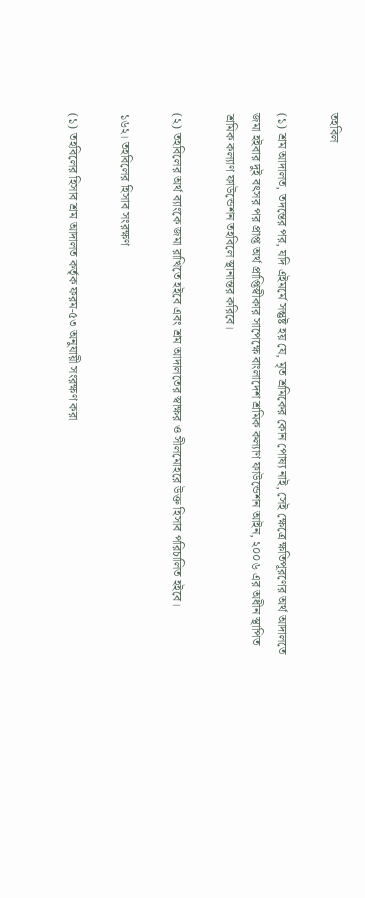তহবিল

(১) শ্রম আদালত, তদন্তের পর, যদি এইমর্মে সন্তুষ্ট হয় যে, মৃত শ্রমিকের কোন পোষ্য নাই, সেই ক্ষেত্রে ক্ষতিপূরণের অর্থ আদালতে জমা হইবার দুই বৎসর পর প্রাপ্ত অর্থ প্রাপ্তিস্বীকার সাপেক্ষে বাংলাদেশ শ্রমিক কল্যাণ ফাউন্ডেশন আইন, ২০০৬ এর অধীন স্থাপিত শ্রমিক কল্যাণ ফাউন্ডেশন তহবিলে স্থানান্তর করিবে।

(২) তহবিলের অর্থ ব্যাংকে জমা রাখিতে হইবে এবং শ্রম আদালতের স্বাক্ষর ও সীলমোহরে উক্ত হিসাব পরিচালিত হইবে।

১৬২। তহবিলের হিসাব সংরক্ষণ

(১) তহবিলের হিসাব শ্রম আদালত কর্তৃক ফরম-৫৩ অনুযায়ী সংরক্ষণ করা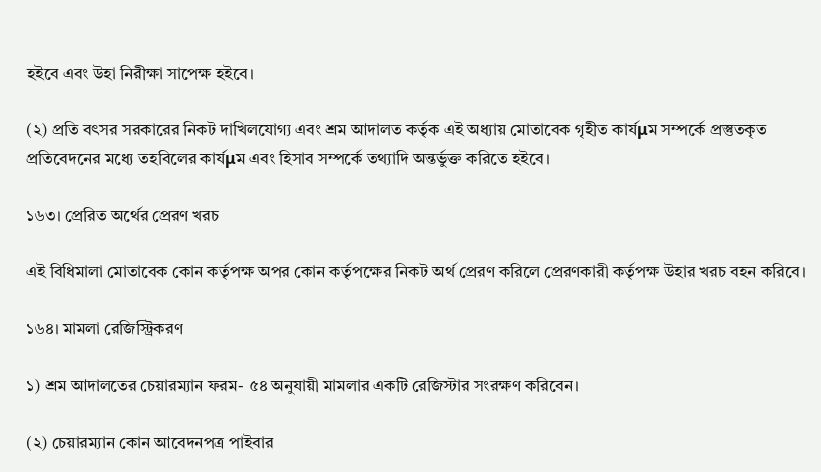হইবে এবং উহা নিরীক্ষা সাপেক্ষ হইবে।

(২) প্রতি বৎসর সরকারের নিকট দাখিলযোগ্য এবং শ্রম আদালত কর্তৃক এই অধ্যায় মোতাবেক গৃহীত কার্যμম সম্পর্কে প্রস্তুতকৃত প্রতিবেদনের মধ্যে তহবিলের কার্যμম এবং হিসাব সম্পর্কে তথ্যাদি অন্তর্ভুক্ত করিতে হইবে।

১৬৩। প্রেরিত অর্থের প্রেরণ খরচ

এই বিধিমালা মোতাবেক কোন কর্তৃপক্ষ অপর কোন কর্তৃপক্ষের নিকট অর্থ প্রেরণ করিলে প্রেরণকারী কর্তৃপক্ষ উহার খরচ বহন করিবে।

১৬৪। মামলা রেজিস্ট্রিকরণ

১) শ্রম আদালতের চেয়ারম্যান ফরম- ৫৪ অনুযায়ী মামলার একটি রেজিস্টার সংরক্ষণ করিবেন।

(২) চেয়ারম্যান কোন আবেদনপত্র পাইবার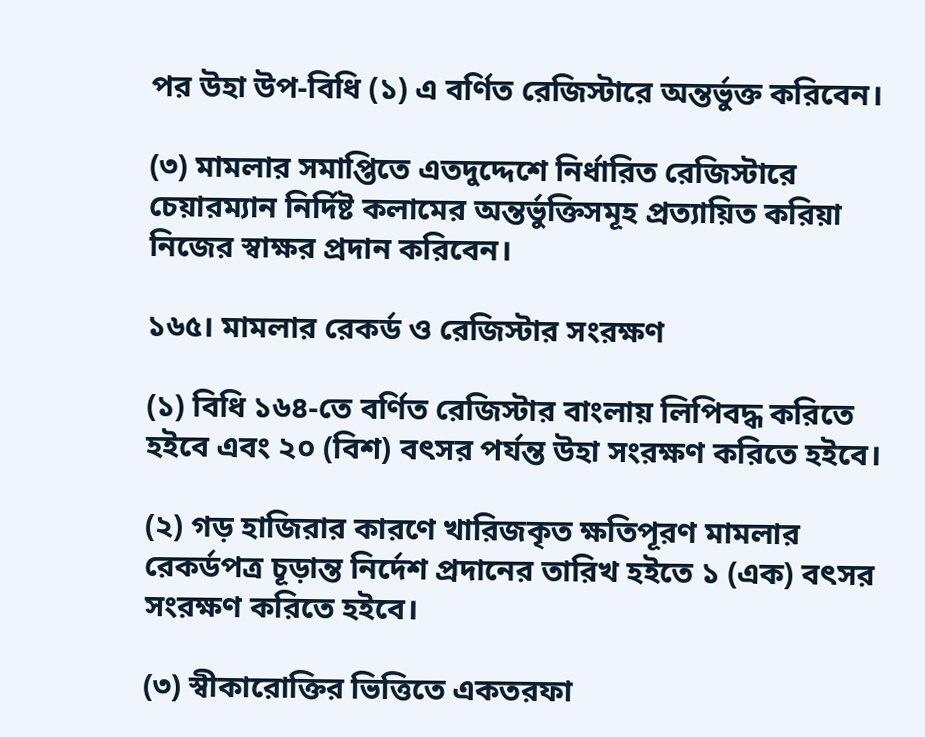পর উহা উপ-বিধি (১) এ বর্ণিত রেজিস্টারে অন্তর্ভুক্ত করিবেন।

(৩) মামলার সমাপ্তিতে এতদুদ্দেশে নির্ধারিত রেজিস্টারে চেয়ারম্যান নির্দিষ্ট কলামের অন্তর্ভুক্তিসমূহ প্রত্যায়িত করিয়া নিজের স্বাক্ষর প্রদান করিবেন।

১৬৫। মামলার রেকর্ড ও রেজিস্টার সংরক্ষণ

(১) বিধি ১৬৪-তে বর্ণিত রেজিস্টার বাংলায় লিপিবদ্ধ করিতে হইবে এবং ২০ (বিশ) বৎসর পর্যন্ত উহা সংরক্ষণ করিতে হইবে।

(২) গড় হাজিরার কারণে খারিজকৃত ক্ষতিপূরণ মামলার রেকর্ডপত্র চূড়ান্ত নির্দেশ প্রদানের তারিখ হইতে ১ (এক) বৎসর সংরক্ষণ করিতে হইবে।

(৩) স্বীকারোক্তির ভিত্তিতে একতরফা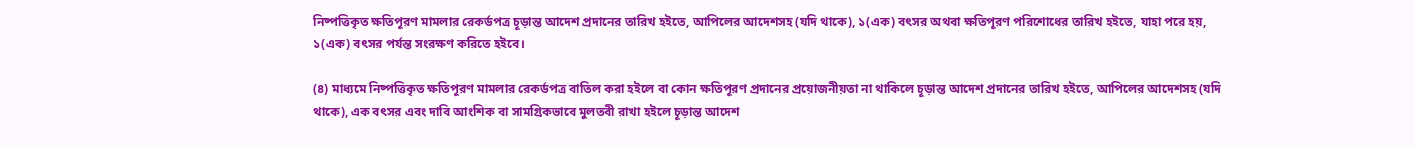নিষ্পত্তিকৃত ক্ষতিপূরণ মামলার রেকর্ডপত্র চূড়ান্ত আদেশ প্রদানের তারিখ হইতে, আপিলের আদেশসহ (যদি থাকে), ১(এক) বৎসর অথবা ক্ষতিপূরণ পরিশোধের তারিখ হইতে, যাহা পরে হয়, ১(এক) বৎসর পর্যন্ত সংরক্ষণ করিতে হইবে।

(৪) মাধ্যমে নিষ্পত্তিকৃত ক্ষতিপূরণ মামলার রেকর্ডপত্র বাতিল করা হইলে বা কোন ক্ষতিপূরণ প্রদানের প্রয়োজনীয়তা না থাকিলে চূড়ান্ত আদেশ প্রদানের তারিখ হইতে, আপিলের আদেশসহ (যদি থাকে), এক বৎসর এবং দাবি আংশিক বা সামগ্রিকভাবে মুলতবী রাখা হইলে চূড়ান্ত আদেশ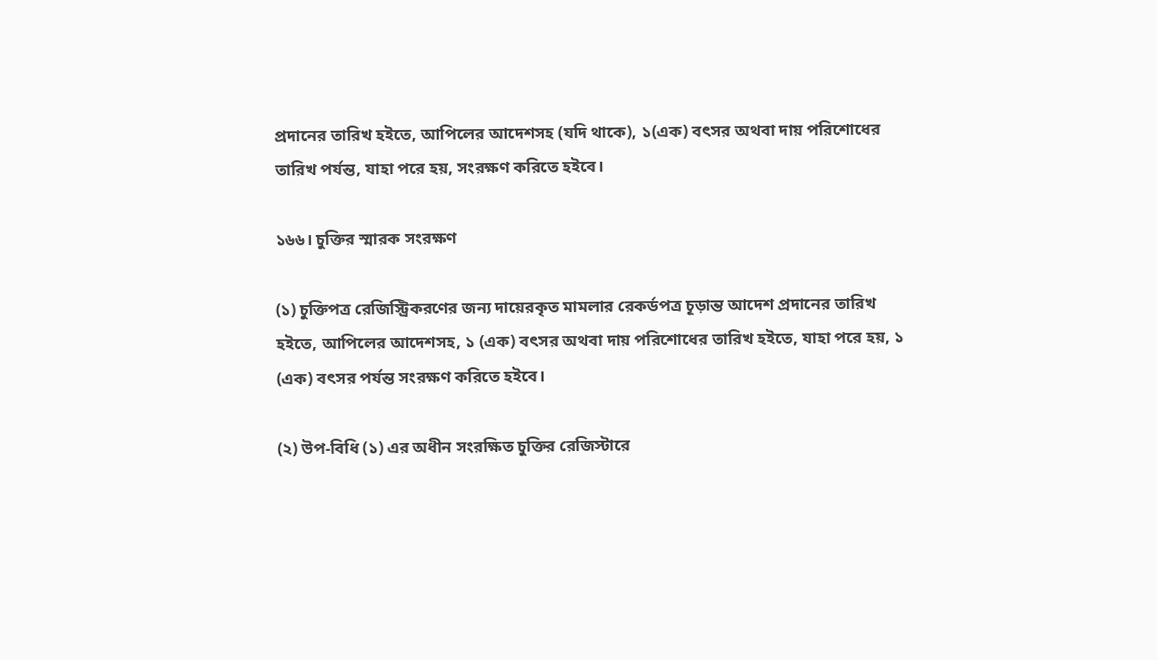প্রদানের তারিখ হইতে, আপিলের আদেশসহ (যদি থাকে), ১(এক) বৎসর অথবা দায় পরিশোধের তারিখ পর্যন্ত, যাহা পরে হয়, সংরক্ষণ করিতে হইবে।

১৬৬। চুক্তির স্মারক সংরক্ষণ

(১) চুক্তিপত্র রেজিস্ট্রিকরণের জন্য দায়েরকৃত মামলার রেকর্ডপত্র চূড়ান্ত আদেশ প্রদানের তারিখ হইতে, আপিলের আদেশসহ, ১ (এক) বৎসর অথবা দায় পরিশোধের তারিখ হইতে, যাহা পরে হয়, ১ (এক) বৎসর পর্যন্ত সংরক্ষণ করিতে হইবে।

(২) উপ-বিধি (১) এর অধীন সংরক্ষিত চুক্তির রেজিস্টারে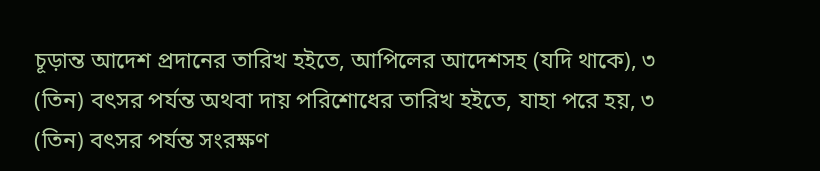চূড়ান্ত আদেশ প্রদানের তারিখ হইতে, আপিলের আদেশসহ (যদি থাকে), ৩ (তিন) বৎসর পর্যন্ত অথবা দায় পরিশোধের তারিখ হইতে, যাহা পরে হয়, ৩ (তিন) বৎসর পর্যন্ত সংরক্ষণ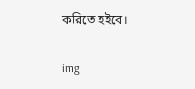করিতে হইবে।

img